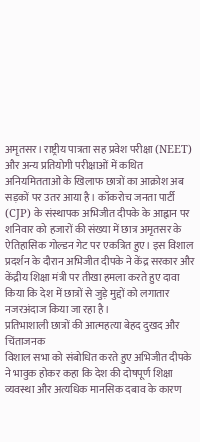अमृतसर। राष्ट्रीय पात्रता सह प्रवेश परीक्षा (NEET) और अन्य प्रतियोगी परीक्षाओं में कथित अनियमितताओं के खिलाफ छात्रों का आक्रोश अब सड़कों पर उतर आया है। कॉकरोच जनता पार्टी (CJP) के संस्थापक अभिजीत दीपके के आह्वान पर शनिवार को हजारों की संख्या में छात्र अमृतसर के ऐतिहासिक गोल्डन गेट पर एकत्रित हुए। इस विशाल प्रदर्शन के दौरान अभिजीत दीपके ने केंद्र सरकार और केंद्रीय शिक्षा मंत्री पर तीखा हमला करते हुए दावा किया कि देश में छात्रों से जुड़े मुद्दों को लगातार नजरअंदाज किया जा रहा है।
प्रतिभाशाली छात्रों की आत्महत्या बेहद दुखद और चिंताजनक
विशाल सभा को संबोधित करते हुए अभिजीत दीपके ने भावुक होकर कहा कि देश की दोषपूर्ण शिक्षा व्यवस्था और अत्यधिक मानसिक दबाव के कारण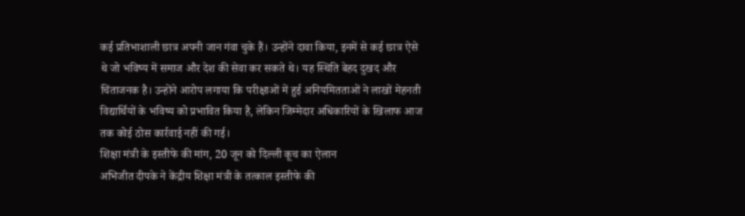कई प्रतिभाशाली छात्र अपनी जान गंवा चुके हैं। उन्होंने दावा किया, इनमें से कई छात्र ऐसे थे जो भविष्य में समाज और देश की सेवा कर सकते थे। यह स्थिति बेहद दुखद और चिंताजनक है। उन्होंने आरोप लगाया कि परीक्षाओं में हुई अनियमितताओं ने लाखों मेहनती विद्यार्थियों के भविष्य को प्रभावित किया है, लेकिन जिम्मेदार अधिकारियों के खिलाफ आज तक कोई ठोस कार्रवाई नहीं की गई।
शिक्षा मंत्री के इस्तीफे की मांग, 20 जून को दिल्ली कूच का ऐलान
अभिजीत दीपके ने केंद्रीय शिक्षा मंत्री के तत्काल इस्तीफे की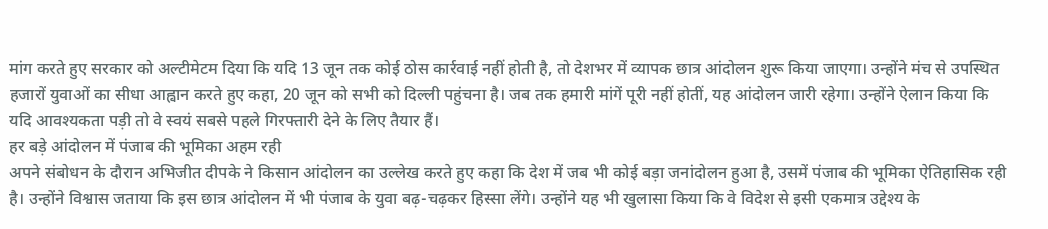मांग करते हुए सरकार को अल्टीमेटम दिया कि यदि 13 जून तक कोई ठोस कार्रवाई नहीं होती है, तो देशभर में व्यापक छात्र आंदोलन शुरू किया जाएगा। उन्होंने मंच से उपस्थित हजारों युवाओं का सीधा आह्वान करते हुए कहा, 20 जून को सभी को दिल्ली पहुंचना है। जब तक हमारी मांगें पूरी नहीं होतीं, यह आंदोलन जारी रहेगा। उन्होंने ऐलान किया कि यदि आवश्यकता पड़ी तो वे स्वयं सबसे पहले गिरफ्तारी देने के लिए तैयार हैं।
हर बड़े आंदोलन में पंजाब की भूमिका अहम रही
अपने संबोधन के दौरान अभिजीत दीपके ने किसान आंदोलन का उल्लेख करते हुए कहा कि देश में जब भी कोई बड़ा जनांदोलन हुआ है, उसमें पंजाब की भूमिका ऐतिहासिक रही है। उन्होंने विश्वास जताया कि इस छात्र आंदोलन में भी पंजाब के युवा बढ़-चढ़कर हिस्सा लेंगे। उन्होंने यह भी खुलासा किया कि वे विदेश से इसी एकमात्र उद्देश्य के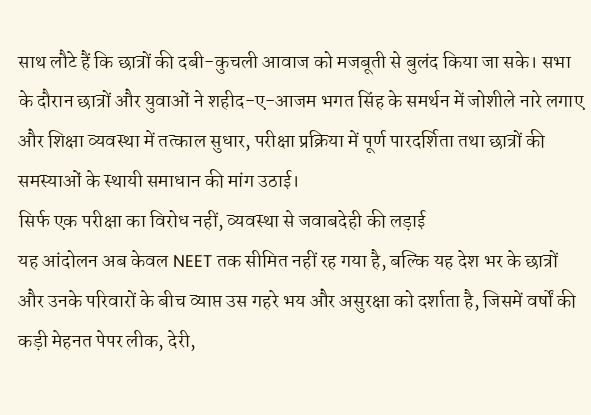साथ लौटे हैं कि छात्रों की दबी-कुचली आवाज को मजबूती से बुलंद किया जा सके। सभा के दौरान छात्रों और युवाओं ने शहीद-ए-आजम भगत सिंह के समर्थन में जोशीले नारे लगाए और शिक्षा व्यवस्था में तत्काल सुधार, परीक्षा प्रक्रिया में पूर्ण पारदर्शिता तथा छात्रों की समस्याओं के स्थायी समाधान की मांग उठाई।
सिर्फ एक परीक्षा का विरोध नहीं, व्यवस्था से जवाबदेही की लड़ाई
यह आंदोलन अब केवल NEET तक सीमित नहीं रह गया है, बल्कि यह देश भर के छात्रों और उनके परिवारों के बीच व्याप्त उस गहरे भय और असुरक्षा को दर्शाता है, जिसमें वर्षों की कड़ी मेहनत पेपर लीक, देरी,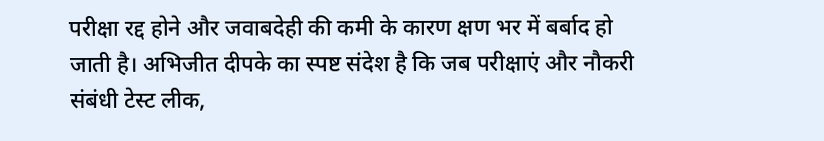परीक्षा रद्द होने और जवाबदेही की कमी के कारण क्षण भर में बर्बाद हो जाती है। अभिजीत दीपके का स्पष्ट संदेश है कि जब परीक्षाएं और नौकरी संबंधी टेस्ट लीक,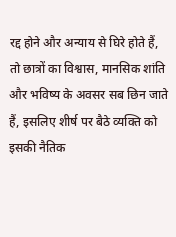रद्द होने और अन्याय से घिरे होते हैं, तो छात्रों का विश्वास, मानसिक शांति और भविष्य के अवसर सब छिन जाते हैं, इसलिए शीर्ष पर बैठे व्यक्ति को इसकी नैतिक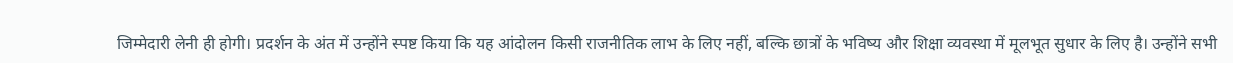जिम्मेदारी लेनी ही होगी। प्रदर्शन के अंत में उन्होंने स्पष्ट किया कि यह आंदोलन किसी राजनीतिक लाभ के लिए नहीं, बल्कि छात्रों के भविष्य और शिक्षा व्यवस्था में मूलभूत सुधार के लिए है। उन्होंने सभी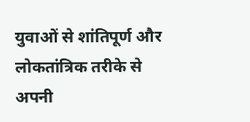युवाओं से शांतिपूर्ण और लोकतांत्रिक तरीके से अपनी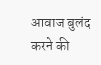आवाज बुलंद करने की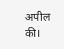अपील की।